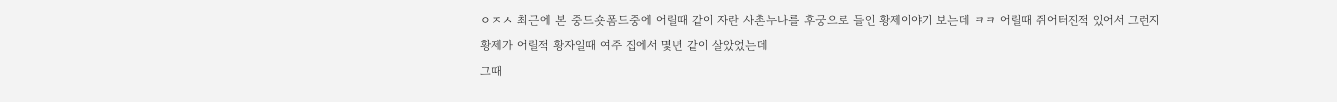ㅇㅈㅅ 최근에 본 중드숏폼드중에 어릴때 같이 자란 사촌누나를 후궁으로 들인 황제이야기 보는데 ㅋㅋ 어릴때 쥐어터진적 있어서 그런지
황제가 어릴적 황자일때 여주 집에서 몇년 같이 살았었는데
그때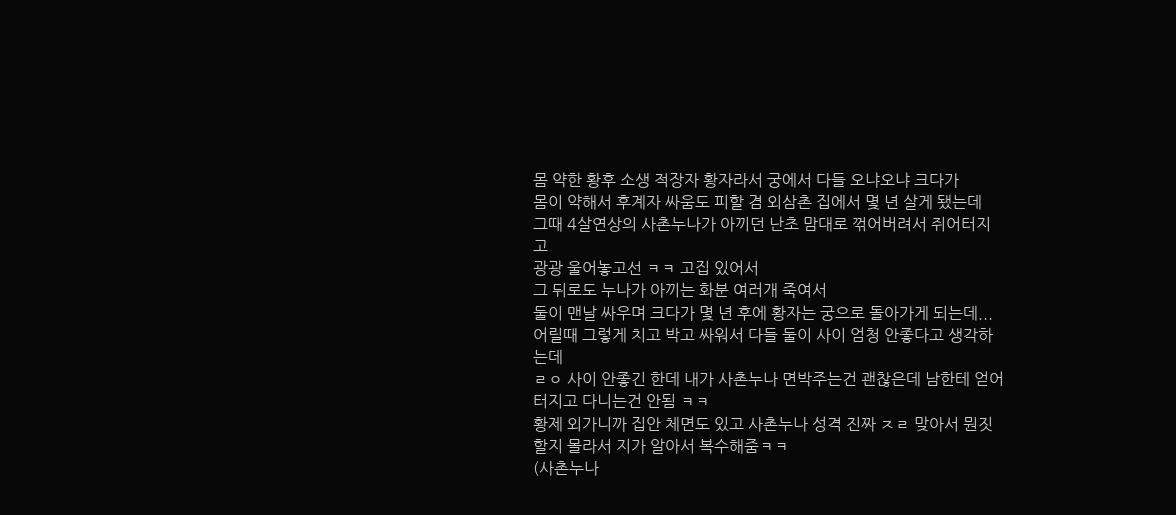몸 약한 황후 소생 적장자 황자라서 궁에서 다들 오냐오냐 크다가
몸이 약해서 후계자 싸움도 피할 겸 외삼촌 집에서 몇 년 살게 됐는데
그때 4살연상의 사촌누나가 아끼던 난초 맘대로 꺾어버려서 쥐어터지고
광광 울어놓고선 ㅋㅋ 고집 있어서
그 뒤로도 누나가 아끼는 화분 여러개 죽여서
둘이 맨날 싸우며 크다가 몇 년 후에 황자는 궁으로 돌아가게 되는데...
어릴때 그렇게 치고 박고 싸워서 다들 둘이 사이 엄청 안좋다고 생각하는데
ㄹㅇ 사이 안좋긴 한데 내가 사촌누나 면박주는건 괜찮은데 남한테 얻어 터지고 다니는건 안됨 ㅋㅋ
황제 외가니까 집안 체면도 있고 사촌누나 성격 진짜 ㅈㄹ 맞아서 뭔짓할지 몰라서 지가 알아서 복수해줌ㅋㅋ
(사촌누나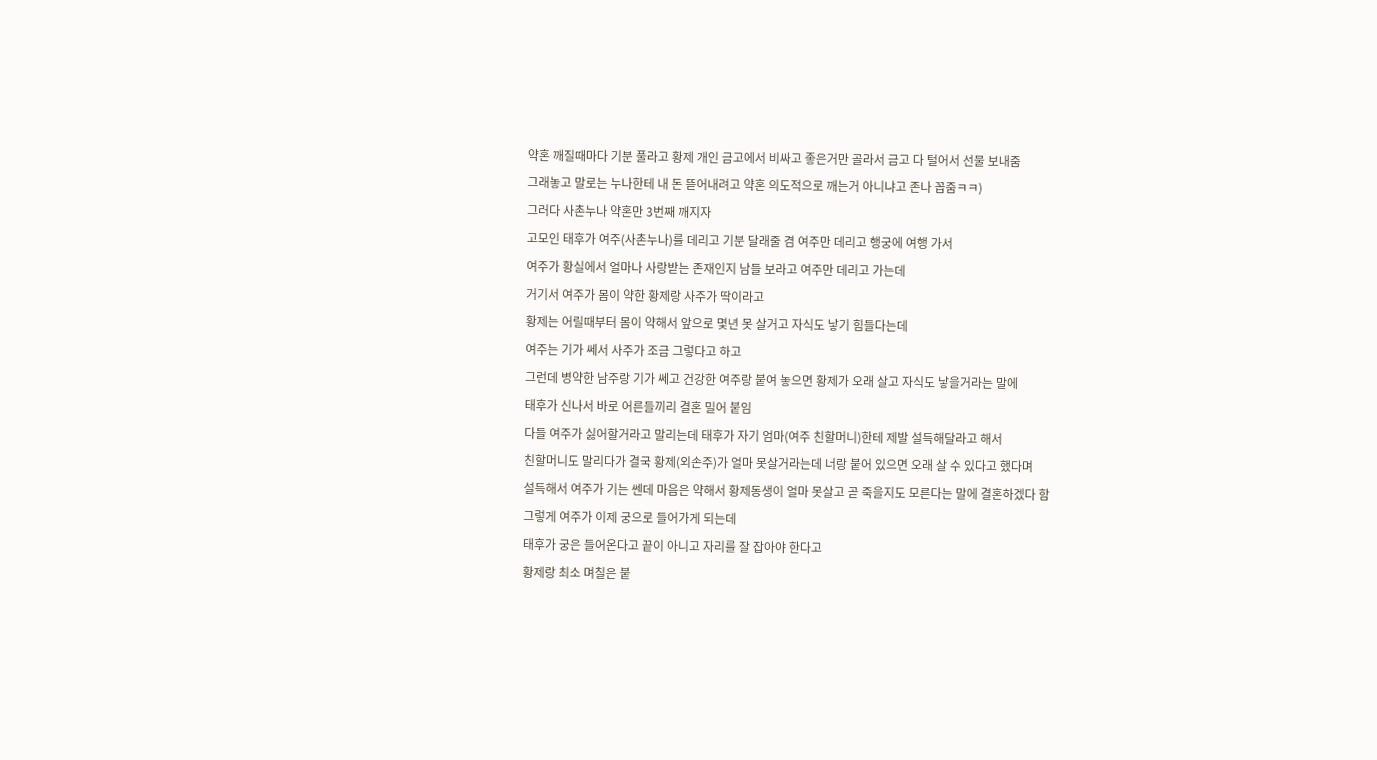약혼 깨질때마다 기분 풀라고 황제 개인 금고에서 비싸고 좋은거만 골라서 금고 다 털어서 선물 보내줌
그래놓고 말로는 누나한테 내 돈 뜯어내려고 약혼 의도적으로 깨는거 아니냐고 존나 꼽줌ㅋㅋ)
그러다 사촌누나 약혼만 3번째 깨지자
고모인 태후가 여주(사촌누나)를 데리고 기분 달래줄 겸 여주만 데리고 행궁에 여행 가서
여주가 황실에서 얼마나 사랑받는 존재인지 남들 보라고 여주만 데리고 가는데
거기서 여주가 몸이 약한 황제랑 사주가 딱이라고
황제는 어릴때부터 몸이 약해서 앞으로 몇년 못 살거고 자식도 낳기 힘들다는데
여주는 기가 쎄서 사주가 조금 그렇다고 하고
그런데 병약한 남주랑 기가 쎄고 건강한 여주랑 붙여 놓으면 황제가 오래 살고 자식도 낳을거라는 말에
태후가 신나서 바로 어른들끼리 결혼 밀어 붙임
다들 여주가 싫어할거라고 말리는데 태후가 자기 엄마(여주 친할머니)한테 제발 설득해달라고 해서
친할머니도 말리다가 결국 황제(외손주)가 얼마 못살거라는데 너랑 붙어 있으면 오래 살 수 있다고 했다며
설득해서 여주가 기는 쎈데 마음은 약해서 황제동생이 얼마 못살고 곧 죽을지도 모른다는 말에 결혼하겠다 함
그렇게 여주가 이제 궁으로 들어가게 되는데
태후가 궁은 들어온다고 끝이 아니고 자리를 잘 잡아야 한다고
황제랑 최소 며칠은 붙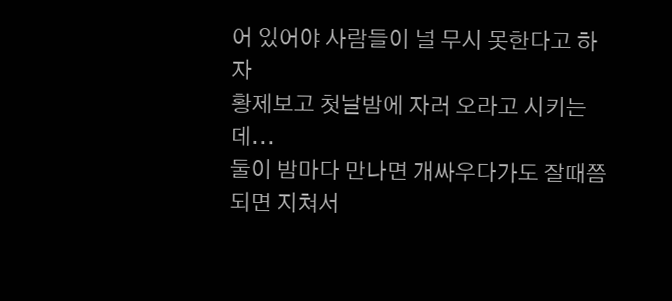어 있어야 사람들이 널 무시 못한다고 하자
황제보고 첫날밤에 자러 오라고 시키는데...
둘이 밤마다 만나면 개싸우다가도 잘때쯤 되면 지쳐서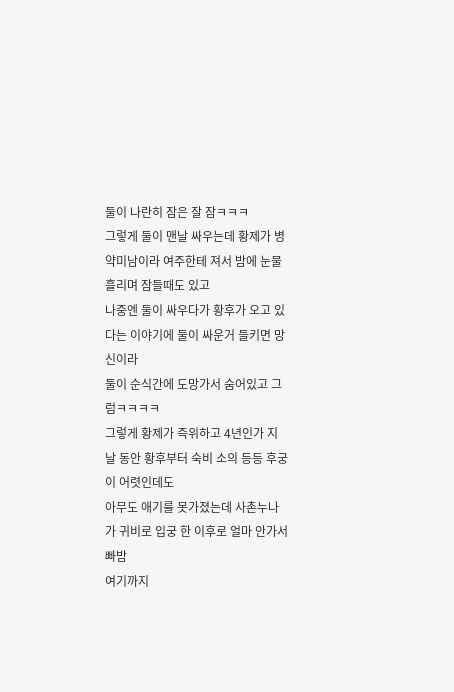둘이 나란히 잠은 잘 잠ㅋㅋㅋ
그렇게 둘이 맨날 싸우는데 황제가 병약미남이라 여주한테 져서 밤에 눈물 흘리며 잠들때도 있고
나중엔 둘이 싸우다가 황후가 오고 있다는 이야기에 둘이 싸운거 들키면 망신이라
둘이 순식간에 도망가서 숨어있고 그럼ㅋㅋㅋㅋ
그렇게 황제가 즉위하고 4년인가 지날 동안 황후부터 숙비 소의 등등 후궁이 어렷인데도
아무도 애기를 못가졌는데 사촌누나가 귀비로 입궁 한 이후로 얼마 안가서 빠밤
여기까지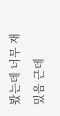봤는데 너무 재밌음 근데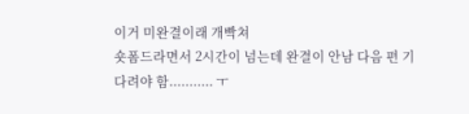이거 미완결이래 개빡쳐
숏폼드라면서 2시간이 넘는데 완결이 안남 다음 편 기다려야 함........... ㅜ